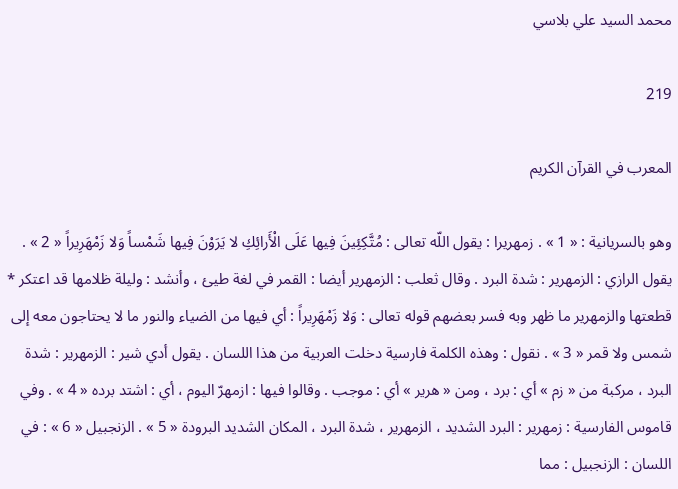محمد السيد علي بلاسي

219

المعرب في القرآن الكريم

وهو بالسريانية : « 1 » . زمهريرا : يقول اللّه تعالى : مُتَّكِئِينَ فِيها عَلَى الْأَرائِكِ لا يَرَوْنَ فِيها شَمْساً وَلا زَمْهَرِيراً « 2 » . يقول الرازي : الزمهرير : شدة البرد . وقال ثعلب : الزمهرير أيضا : القمر في لغة طيئ ، وأنشد : وليلة ظلامها قد اعتكر * قطعتها والزمهرير ما ظهر وبه فسر بعضهم قوله تعالى : وَلا زَمْهَرِيراً : أي فيها من الضياء والنور ما لا يحتاجون معه إلى شمس ولا قمر « 3 » . نقول : وهذه الكلمة فارسية دخلت العربية من هذا اللسان . يقول أدي شير : الزمهرير : شدة البرد ، مركبة من « زم » أي : برد ، ومن « هرير » أي : موجب . وقالوا فيها : ازمهرّ اليوم ، أي : اشتد برده « 4 » . وفي قاموس الفارسية : زمهرير : البرد الشديد ، الزمهرير ، شدة البرد ، المكان الشديد البرودة « 5 » . الزنجبيل « 6 » : في اللسان : الزنجبيل : مما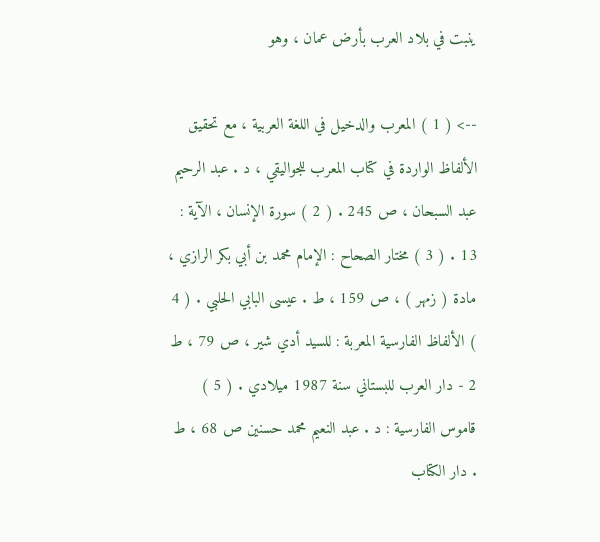ينبت في بلاد العرب بأرض عمان ، وهو

--> ( 1 ) المعرب والدخيل في اللغة العربية ، مع تحقيق الألفاظ الواردة في كتاب المعرب للجواليقي ، د . عبد الرحيم عبد السبحان ، ص 245 . ( 2 ) سورة الإنسان ، الآية : 13 . ( 3 ) مختار الصحاح : الإمام محمد بن أبي بكر الرازي ، مادة ( زمهر ) ، ص 159 ، ط . عيسى البابي الحلبي . ( 4 ) الألفاظ الفارسية المعربة : للسيد أدي شير ، ص 79 ، ط 2 - دار العرب للبستاني سنة 1987 ميلادي . ( 5 ) قاموس الفارسية : د . عبد النعيم محمد حسنين ص 68 ، ط . دار الكتاب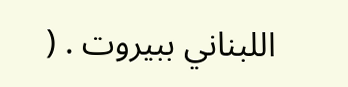اللبناني ببيروت . (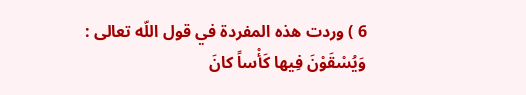6 ) وردت هذه المفردة في قول اللّه تعالى : وَيُسْقَوْنَ فِيها كَأْساً كانَ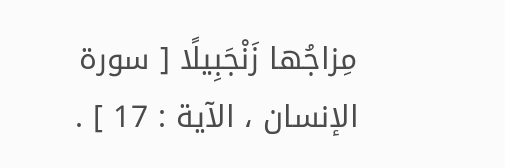مِزاجُها زَنْجَبِيلًا [ سورة الإنسان ، الآية : 17 ] .